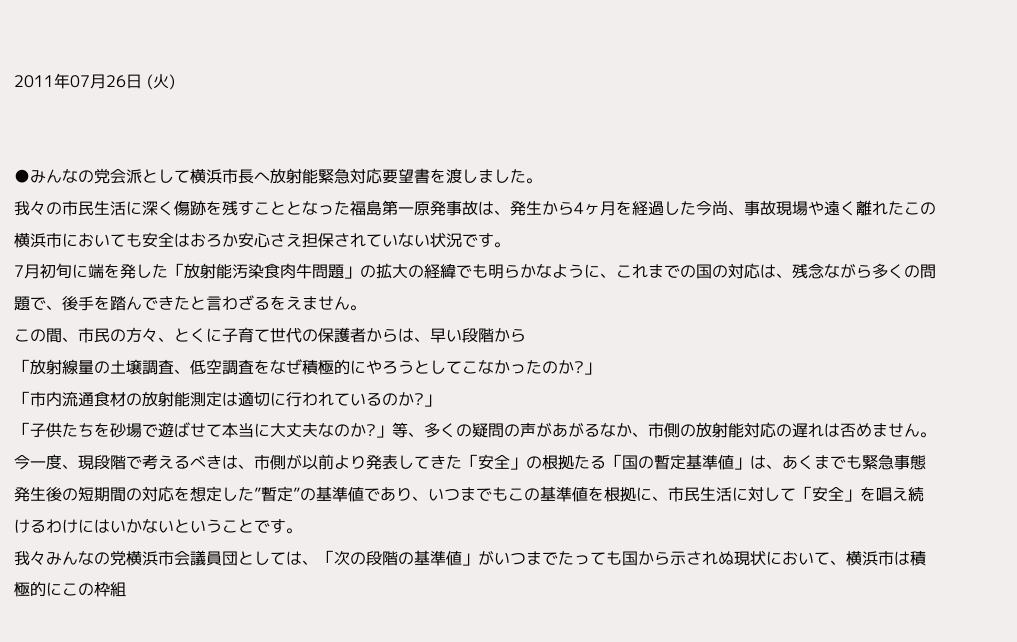2011年07月26日 (火)


●みんなの党会派として横浜市長へ放射能緊急対応要望書を渡しました。
我々の市民生活に深く傷跡を残すこととなった福島第一原発事故は、発生から4ヶ月を経過した今尚、事故現場や遠く離れたこの横浜市においても安全はおろか安心さえ担保されていない状況です。
7月初旬に端を発した「放射能汚染食肉牛問題」の拡大の経緯でも明らかなように、これまでの国の対応は、残念ながら多くの問題で、後手を踏んできたと言わざるをえません。
この間、市民の方々、とくに子育て世代の保護者からは、早い段階から
「放射線量の土壌調査、低空調査をなぜ積極的にやろうとしてこなかったのか?」
「市内流通食材の放射能測定は適切に行われているのか?」
「子供たちを砂場で遊ばせて本当に大丈夫なのか?」等、多くの疑問の声があがるなか、市側の放射能対応の遅れは否めません。
今一度、現段階で考えるべきは、市側が以前より発表してきた「安全」の根拠たる「国の暫定基準値」は、あくまでも緊急事態発生後の短期間の対応を想定した”暫定”の基準値であり、いつまでもこの基準値を根拠に、市民生活に対して「安全」を唱え続けるわけにはいかないということです。
我々みんなの党横浜市会議員団としては、「次の段階の基準値」がいつまでたっても国から示されぬ現状において、横浜市は積極的にこの枠組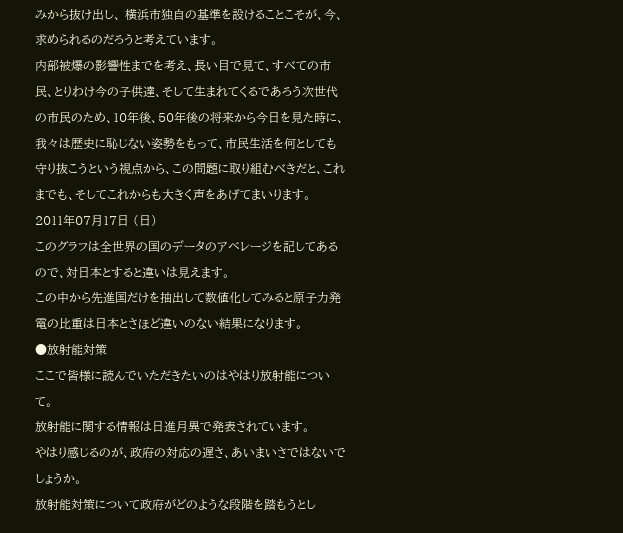みから抜け出し、 横浜市独自の基準を設けることこそが、今、求められるのだろうと考えています。
内部被爆の影響性までを考え、長い目で見て、すべての市民、とりわけ今の子供達、そして生まれてくるであろう次世代の市民のため、10年後、50年後の将来から今日を見た時に、我々は歴史に恥じない姿勢をもって、市民生活を何としても守り抜こうという視点から、この問題に取り組むべきだと、これまでも、そしてこれからも大きく声をあげてまいります。
2011年07月17日 (日)
このグラフは全世界の国のデータのアベレージを記してあるので、対日本とすると違いは見えます。
この中から先進国だけを抽出して数値化してみると原子力発電の比重は日本とさほど違いのない結果になります。
●放射能対策
ここで皆様に読んでいただきたいのはやはり放射能について。
放射能に関する情報は日進月異で発表されています。
やはり感じるのが、政府の対応の遅さ、あいまいさではないでしょうか。
放射能対策について政府がどのような段階を踏もうとし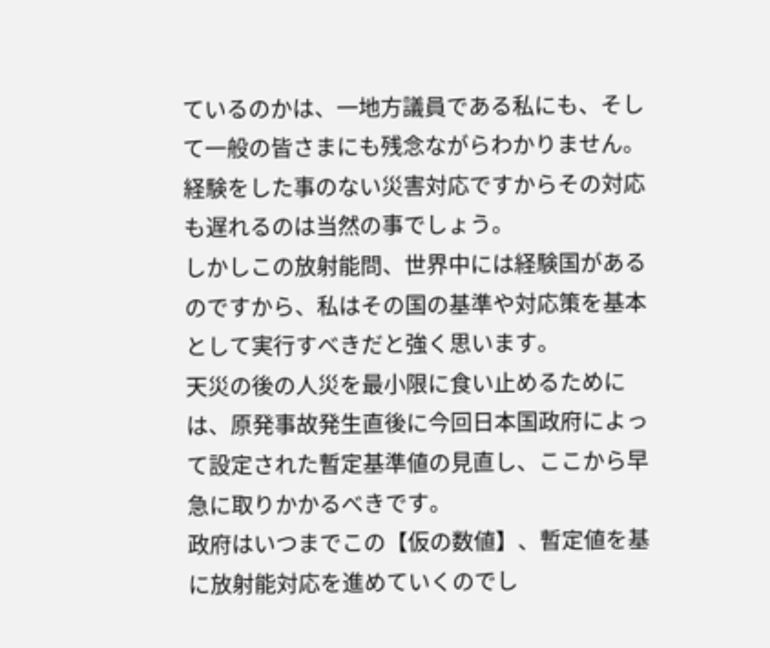ているのかは、一地方議員である私にも、そして一般の皆さまにも残念ながらわかりません。
経験をした事のない災害対応ですからその対応も遅れるのは当然の事でしょう。
しかしこの放射能問、世界中には経験国があるのですから、私はその国の基準や対応策を基本として実行すべきだと強く思います。
天災の後の人災を最小限に食い止めるためには、原発事故発生直後に今回日本国政府によって設定された暫定基準値の見直し、ここから早急に取りかかるべきです。
政府はいつまでこの【仮の数値】、暫定値を基に放射能対応を進めていくのでし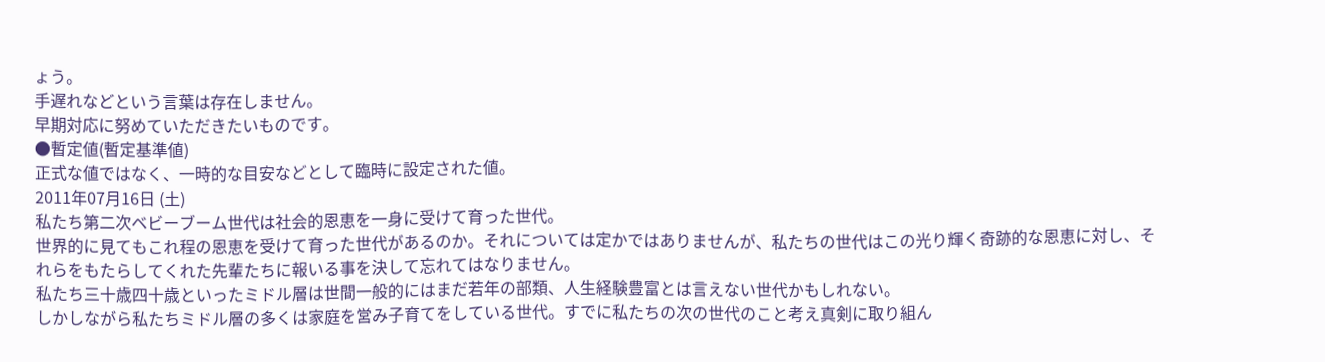ょう。
手遅れなどという言葉は存在しません。
早期対応に努めていただきたいものです。
●暫定値(暫定基準値)
正式な値ではなく、一時的な目安などとして臨時に設定された値。
2011年07月16日 (土)
私たち第二次ベビーブーム世代は社会的恩恵を一身に受けて育った世代。
世界的に見てもこれ程の恩恵を受けて育った世代があるのか。それについては定かではありませんが、私たちの世代はこの光り輝く奇跡的な恩恵に対し、それらをもたらしてくれた先輩たちに報いる事を決して忘れてはなりません。
私たち三十歳四十歳といったミドル層は世間一般的にはまだ若年の部類、人生経験豊富とは言えない世代かもしれない。
しかしながら私たちミドル層の多くは家庭を営み子育てをしている世代。すでに私たちの次の世代のこと考え真剣に取り組ん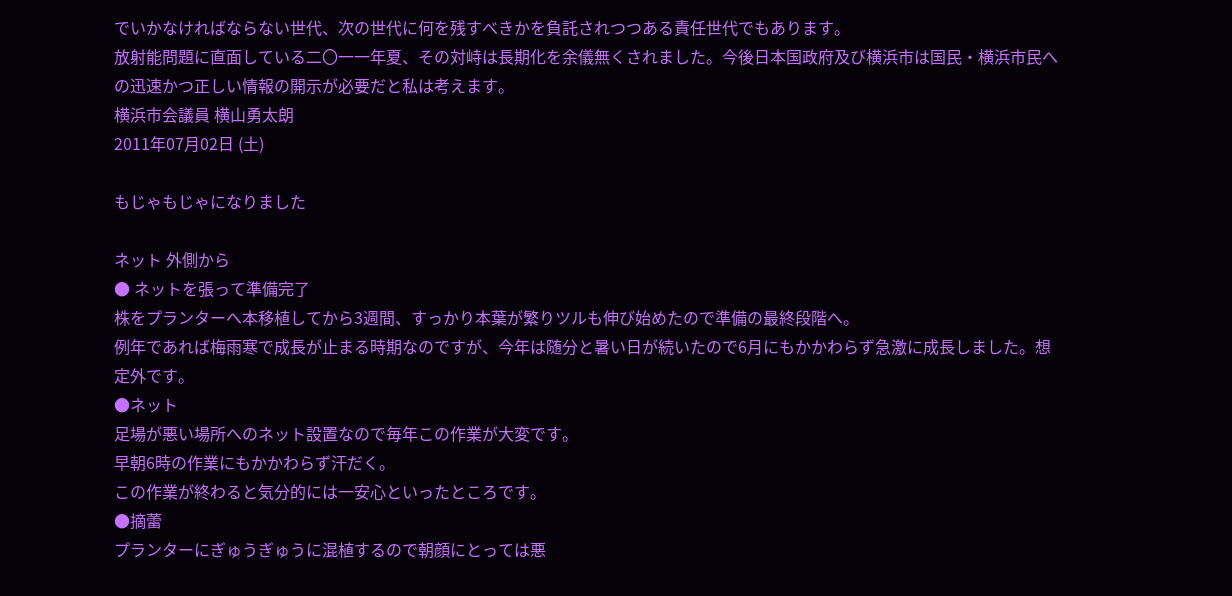でいかなければならない世代、次の世代に何を残すべきかを負託されつつある責任世代でもあります。
放射能問題に直面している二〇一一年夏、その対峙は長期化を余儀無くされました。今後日本国政府及び横浜市は国民・横浜市民への迅速かつ正しい情報の開示が必要だと私は考えます。
横浜市会議員 横山勇太朗
2011年07月02日 (土)

もじゃもじゃになりました

ネット 外側から
● ネットを張って準備完了
株をプランターへ本移植してから3週間、すっかり本葉が繁りツルも伸び始めたので準備の最終段階へ。
例年であれば梅雨寒で成長が止まる時期なのですが、今年は随分と暑い日が続いたので6月にもかかわらず急激に成長しました。想定外です。
●ネット
足場が悪い場所へのネット設置なので毎年この作業が大変です。
早朝6時の作業にもかかわらず汗だく。
この作業が終わると気分的には一安心といったところです。
●摘蕾
プランターにぎゅうぎゅうに混植するので朝顔にとっては悪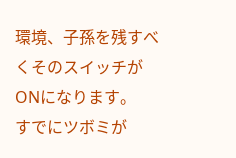環境、子孫を残すべくそのスイッチがONになります。
すでにツボミが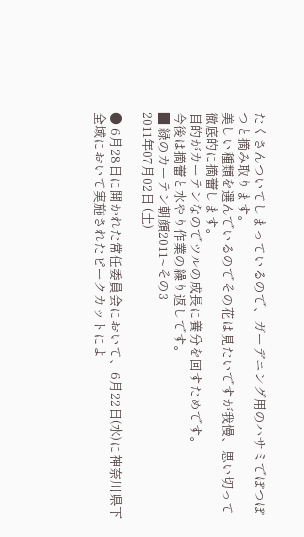たくさんついてしまっているので、ガーデニング用のハサミでぽつぽつと摘み取ります。
美しい種類を選んでいるのでその花は見たいですが我慢、思い切って徹底的に摘蕾します。
目的がカーテンなのでツルの成長に養分を回すためです。
今後は摘蕾と水やり作業の繰り返しです。
■ 緑のカーテン朝顔2011~その3
2011年07月02日 (土)

● 6月28日に開かれた常任委員会において、6月22日(水)に神奈川県下全域において実施されたピークカットによ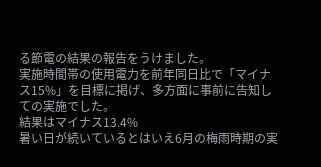る節電の結果の報告をうけました。
実施時間帯の使用電力を前年同日比で「マイナス15%」を目標に掲げ、多方面に事前に告知しての実施でした。
結果はマイナス13.4%
暑い日が続いているとはいえ6月の梅雨時期の実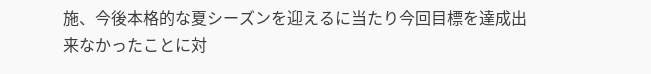施、今後本格的な夏シーズンを迎えるに当たり今回目標を達成出来なかったことに対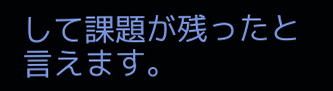して課題が残ったと言えます。